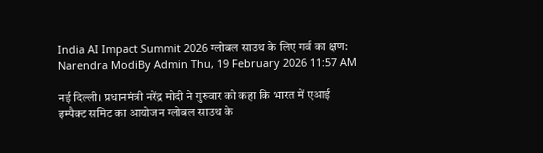India AI Impact Summit 2026 ग्लोबल साउथ के लिए गर्व का क्षण: Narendra ModiBy Admin Thu, 19 February 2026 11:57 AM

नई दिल्ली। प्रधानमंत्री नरेंद्र मोदी ने गुरुवार को कहा कि भारत में एआई इम्पैक्ट समिट का आयोजन ग्लोबल साउथ के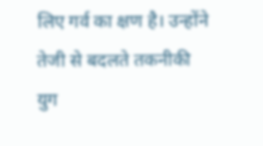लिए गर्व का क्षण है। उन्होंने तेजी से बदलते तकनीकी युग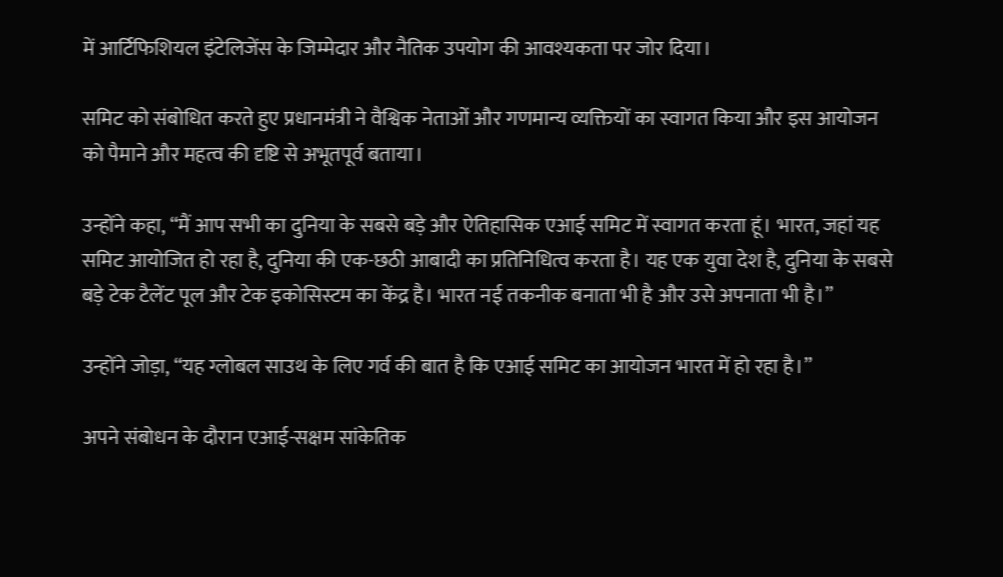में आर्टिफिशियल इंटेलिजेंस के जिम्मेदार और नैतिक उपयोग की आवश्यकता पर जोर दिया।

समिट को संबोधित करते हुए प्रधानमंत्री ने वैश्विक नेताओं और गणमान्य व्यक्तियों का स्वागत किया और इस आयोजन को पैमाने और महत्व की दृष्टि से अभूतपूर्व बताया।

उन्होंने कहा, “मैं आप सभी का दुनिया के सबसे बड़े और ऐतिहासिक एआई समिट में स्वागत करता हूं। भारत, जहां यह समिट आयोजित हो रहा है, दुनिया की एक-छठी आबादी का प्रतिनिधित्व करता है। यह एक युवा देश है, दुनिया के सबसे बड़े टेक टैलेंट पूल और टेक इकोसिस्टम का केंद्र है। भारत नई तकनीक बनाता भी है और उसे अपनाता भी है।”

उन्होंने जोड़ा, “यह ग्लोबल साउथ के लिए गर्व की बात है कि एआई समिट का आयोजन भारत में हो रहा है।”

अपने संबोधन के दौरान एआई-सक्षम सांकेतिक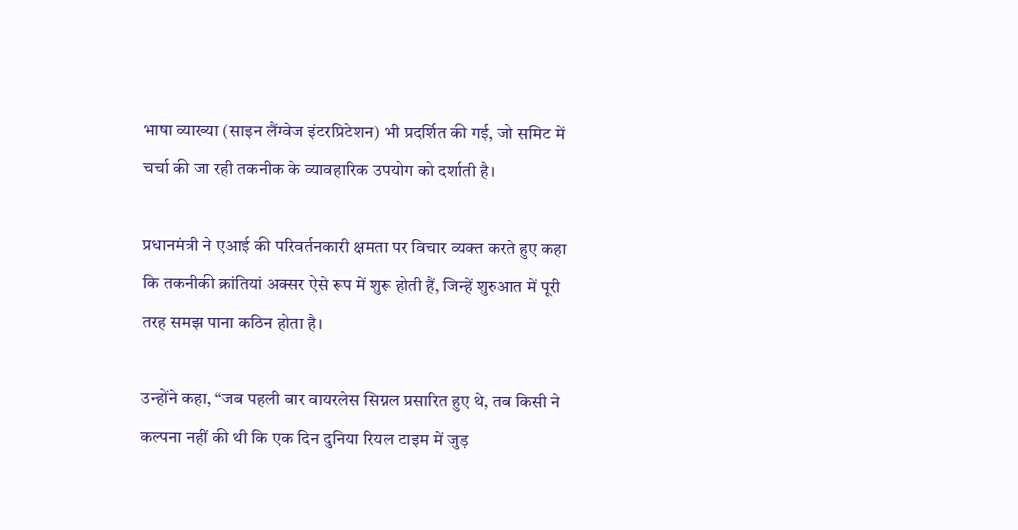भाषा व्याख्या (साइन लैंग्वेज इंटरप्रिटेशन) भी प्रदर्शित की गई, जो समिट में चर्चा की जा रही तकनीक के व्यावहारिक उपयोग को दर्शाती है।

प्रधानमंत्री ने एआई की परिवर्तनकारी क्षमता पर विचार व्यक्त करते हुए कहा कि तकनीकी क्रांतियां अक्सर ऐसे रूप में शुरू होती हैं, जिन्हें शुरुआत में पूरी तरह समझ पाना कठिन होता है।

उन्होंने कहा, “जब पहली बार वायरलेस सिग्नल प्रसारित हुए थे, तब किसी ने कल्पना नहीं की थी कि एक दिन दुनिया रियल टाइम में जुड़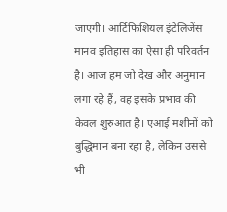जाएगी। आर्टिफिशियल इंटेलिजेंस मानव इतिहास का ऐसा ही परिवर्तन है। आज हम जो देख और अनुमान लगा रहे हैं, वह इसके प्रभाव की केवल शुरुआत है। एआई मशीनों को बुद्धिमान बना रहा है, लेकिन उससे भी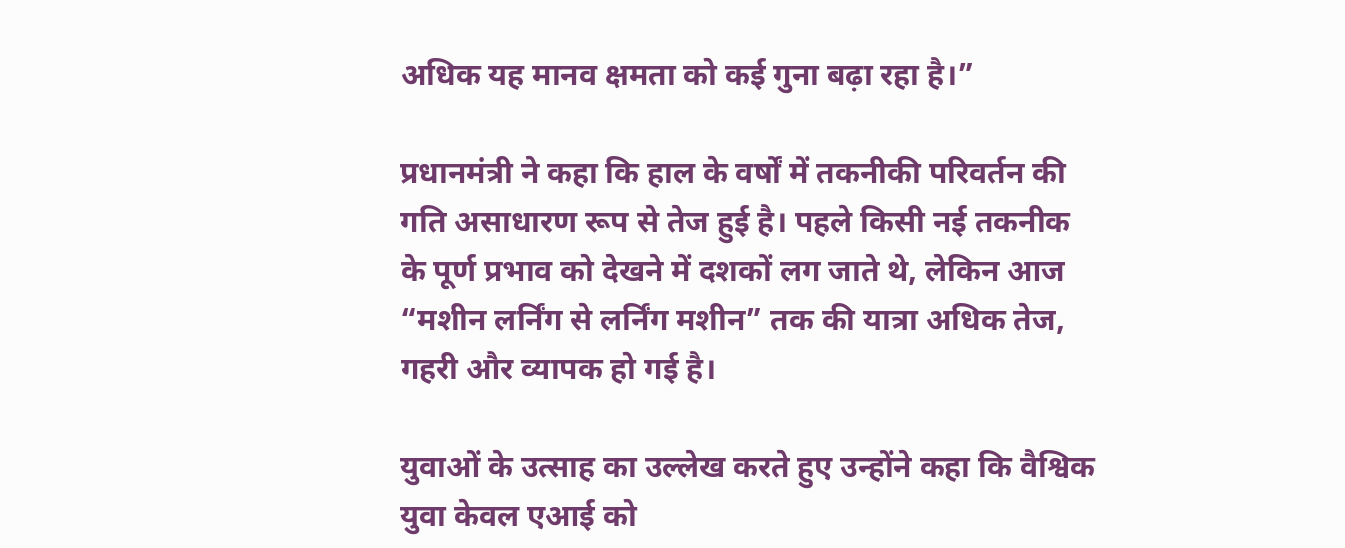अधिक यह मानव क्षमता को कई गुना बढ़ा रहा है।”

प्रधानमंत्री ने कहा कि हाल के वर्षों में तकनीकी परिवर्तन की गति असाधारण रूप से तेज हुई है। पहले किसी नई तकनीक के पूर्ण प्रभाव को देखने में दशकों लग जाते थे, लेकिन आज “मशीन लर्निंग से लर्निंग मशीन” तक की यात्रा अधिक तेज, गहरी और व्यापक हो गई है।

युवाओं के उत्साह का उल्लेख करते हुए उन्होंने कहा कि वैश्विक युवा केवल एआई को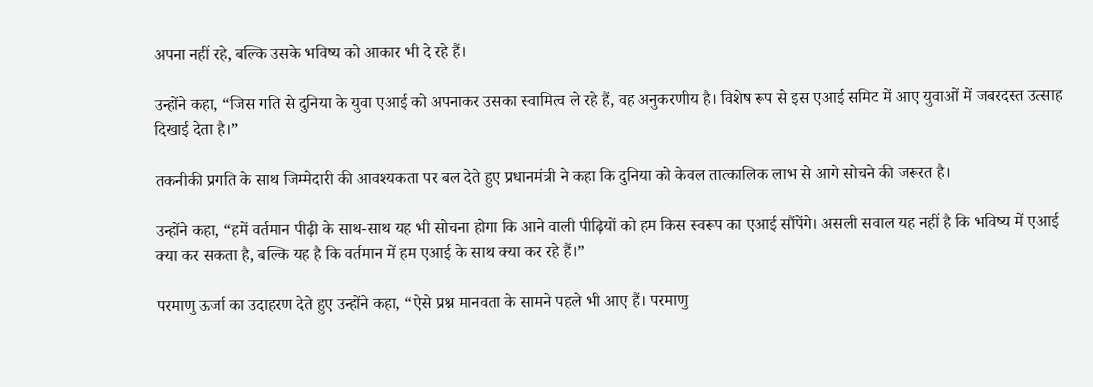अपना नहीं रहे, बल्कि उसके भविष्य को आकार भी दे रहे हैं।

उन्होंने कहा, “जिस गति से दुनिया के युवा एआई को अपनाकर उसका स्वामित्व ले रहे हैं, वह अनुकरणीय है। विशेष रूप से इस एआई समिट में आए युवाओं में जबरदस्त उत्साह दिखाई देता है।”

तकनीकी प्रगति के साथ जिम्मेदारी की आवश्यकता पर बल देते हुए प्रधानमंत्री ने कहा कि दुनिया को केवल तात्कालिक लाभ से आगे सोचने की जरूरत है।

उन्होंने कहा, “हमें वर्तमान पीढ़ी के साथ-साथ यह भी सोचना होगा कि आने वाली पीढ़ियों को हम किस स्वरूप का एआई सौंपेंगे। असली सवाल यह नहीं है कि भविष्य में एआई क्या कर सकता है, बल्कि यह है कि वर्तमान में हम एआई के साथ क्या कर रहे हैं।”

परमाणु ऊर्जा का उदाहरण देते हुए उन्होंने कहा, “ऐसे प्रश्न मानवता के सामने पहले भी आए हैं। परमाणु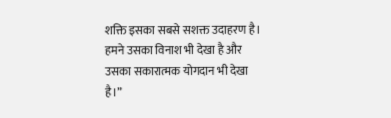शक्ति इसका सबसे सशक्त उदाहरण है। हमने उसका विनाश भी देखा है और उसका सकारात्मक योगदान भी देखा है।”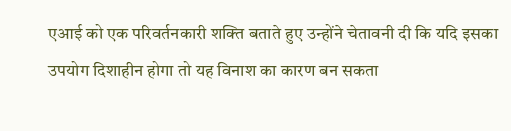एआई को एक परिवर्तनकारी शक्ति बताते हुए उन्होंने चेतावनी दी कि यदि इसका उपयोग दिशाहीन होगा तो यह विनाश का कारण बन सकता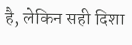है, लेकिन सही दिशा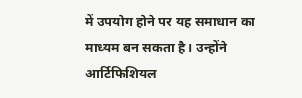में उपयोग होने पर यह समाधान का माध्यम बन सकता है। उन्होंने आर्टिफिशियल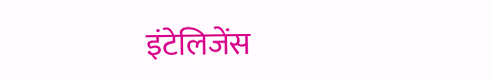इंटेलिजेंस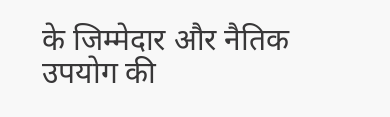के जिम्मेदार और नैतिक उपयोग की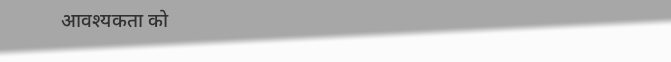आवश्यकता को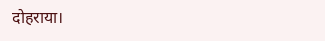दोहराया।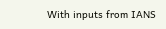With inputs from IANS